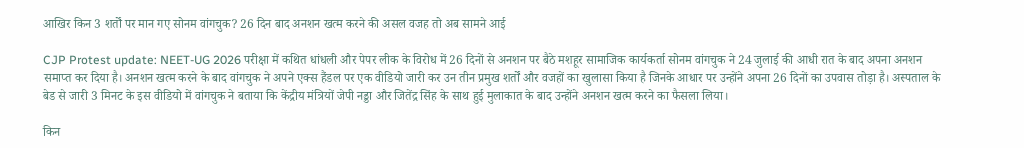आखिर किन 3 शर्तों पर मान गए सोनम वांगचुक? 26 दिन बाद अनशन खत्म करने की असल वजह तो अब सामने आई

CJP Protest update: NEET-UG 2026 परीक्षा में कथित धांधली और पेपर लीक के विरोध में 26 दिनों से अनशन पर बैठे मशहूर सामाजिक कार्यकर्ता सोनम वांगचुक ने 24 जुलाई की आधी रात के बाद अपना अनशन समाप्त कर दिया है। अनशन खत्म करने के बाद वांगचुक ने अपने एक्स हैंडल पर एक वीडियो जारी कर उन तीन प्रमुख शर्तों और वजहों का खुलासा किया है जिनके आधार पर उन्होंने अपना 26 दिनों का उपवास तोड़ा है। अस्पताल के बेड से जारी 3 मिनट के इस वीडियो में वांगचुक ने बताया कि केंद्रीय मंत्रियों जेपी नड्डा और जितेंद्र सिंह के साथ हुई मुलाकात के बाद उन्होंने अनशन खत्म करने का फैसला लिया।

किन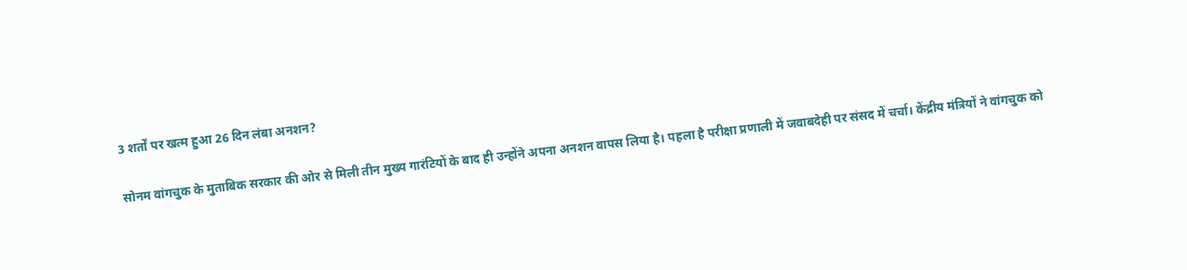3 शर्तों पर खत्म हुआ 26 दिन लंबा अनशन?

सोनम वांगचुक के मुताबिक सरकार की ओर से मिली तीन मुख्य गारंटियों के बाद ही उन्होंने अपना अनशन वापस लिया है। पहला है परीक्षा प्रणाली में जवाबदेही पर संसद में चर्चा। केंद्रीय मंत्रियों ने वांगचुक को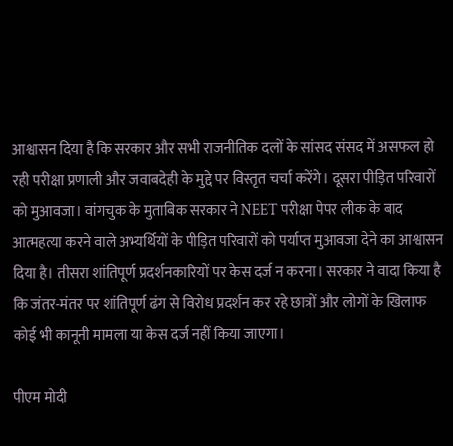आश्वासन दिया है कि सरकार और सभी राजनीतिक दलों के सांसद संसद में असफल हो रही परीक्षा प्रणाली और जवाबदेही के मुद्दे पर विस्तृत चर्चा करेंगे। दूसरा पीड़ित परिवारों को मुआवजा। वांगचुक के मुताबिक सरकार ने NEET परीक्षा पेपर लीक के बाद आत्महत्या करने वाले अभ्यर्थियों के पीड़ित परिवारों को पर्याप्त मुआवजा देने का आश्वासन दिया है। तीसरा शांतिपूर्ण प्रदर्शनकारियों पर केस दर्ज न करना। सरकार ने वादा किया है कि जंतर-मंतर पर शांतिपूर्ण ढंग से विरोध प्रदर्शन कर रहे छात्रों और लोगों के खिलाफ कोई भी कानूनी मामला या केस दर्ज नहीं किया जाएगा।

पीएम मोदी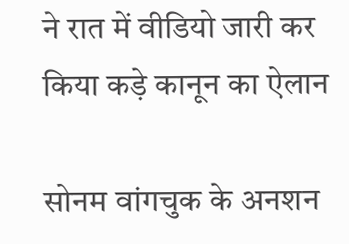ने रात में वीडियो जारी कर किया कड़े कानून का ऐलान

सोनम वांगचुक के अनशन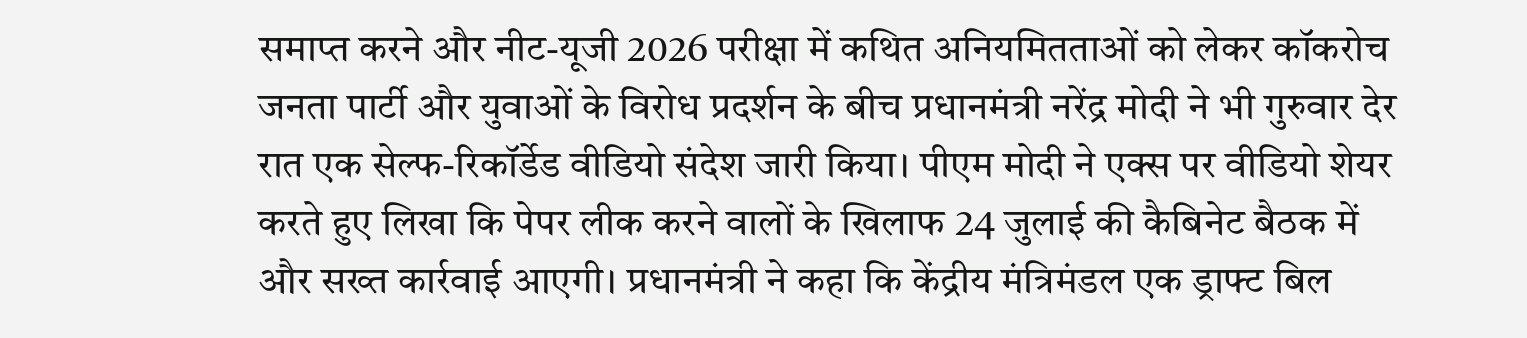समाप्त करने और नीट-यूजी 2026 परीक्षा में कथित अनियमितताओं को लेकर कॉकरोच जनता पार्टी और युवाओं के विरोध प्रदर्शन के बीच प्रधानमंत्री नरेंद्र मोदी ने भी गुरुवार देर रात एक सेल्फ-रिकॉर्डेड वीडियो संदेश जारी किया। पीएम मोदी ने एक्स पर वीडियो शेयर करते हुए लिखा कि पेपर लीक करने वालों के खिलाफ 24 जुलाई की कैबिनेट बैठक में और सख्त कार्रवाई आएगी। प्रधानमंत्री ने कहा कि केंद्रीय मंत्रिमंडल एक ड्राफ्ट बिल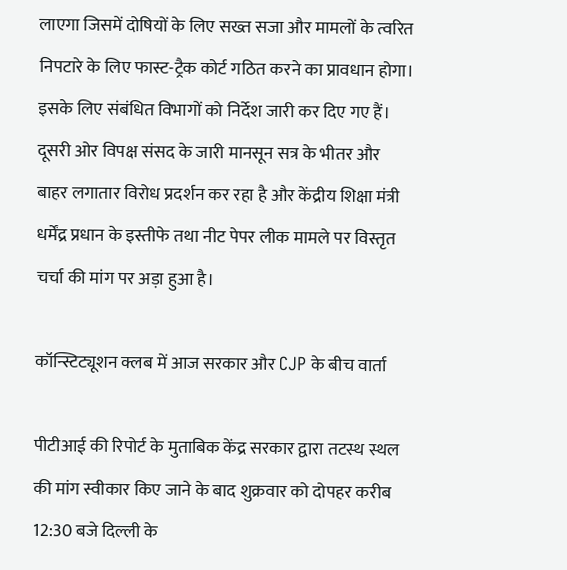लाएगा जिसमें दोषियों के लिए सख्त सजा और मामलों के त्वरित निपटारे के लिए फास्ट-ट्रैक कोर्ट गठित करने का प्रावधान होगा। इसके लिए संबंधित विभागों को निर्देश जारी कर दिए गए हैं। दूसरी ओर विपक्ष संसद के जारी मानसून सत्र के भीतर और बाहर लगातार विरोध प्रदर्शन कर रहा है और केंद्रीय शिक्षा मंत्री धर्मेंद्र प्रधान के इस्तीफे तथा नीट पेपर लीक मामले पर विस्तृत चर्चा की मांग पर अड़ा हुआ है।

कॉन्स्टिट्यूशन क्लब में आज सरकार और CJP के बीच वार्ता

पीटीआई की रिपोर्ट के मुताबिक केंद्र सरकार द्वारा तटस्थ स्थल की मांग स्वीकार किए जाने के बाद शुक्रवार को दोपहर करीब 12:30 बजे दिल्ली के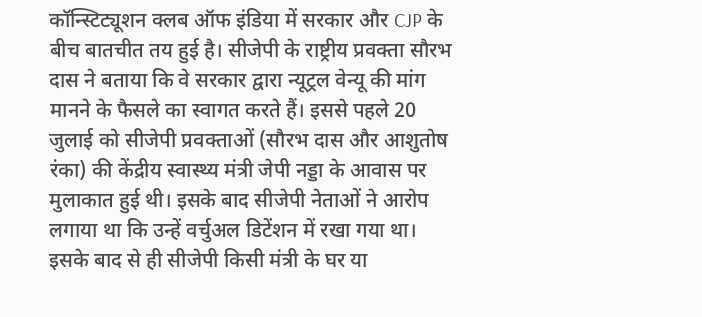कॉन्स्टिट्यूशन क्लब ऑफ इंडिया में सरकार और CJP के बीच बातचीत तय हुई है। सीजेपी के राष्ट्रीय प्रवक्ता सौरभ दास ने बताया कि वे सरकार द्वारा न्यूट्रल वेन्यू की मांग मानने के फैसले का स्वागत करते हैं। इससे पहले 20 जुलाई को सीजेपी प्रवक्ताओं (सौरभ दास और आशुतोष रंका) की केंद्रीय स्वास्थ्य मंत्री जेपी नड्डा के आवास पर मुलाकात हुई थी। इसके बाद सीजेपी नेताओं ने आरोप लगाया था कि उन्हें वर्चुअल डिटेंशन में रखा गया था। इसके बाद से ही सीजेपी किसी मंत्री के घर या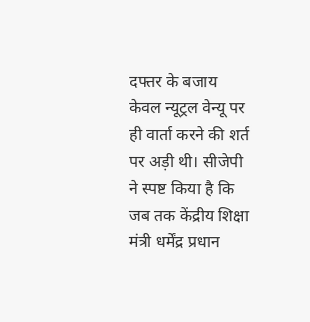दफ्तर के बजाय केवल न्यूट्रल वेन्यू पर ही वार्ता करने की शर्त पर अड़ी थी। सीजेपी ने स्पष्ट किया है कि जब तक केंद्रीय शिक्षा मंत्री धर्मेंद्र प्रधान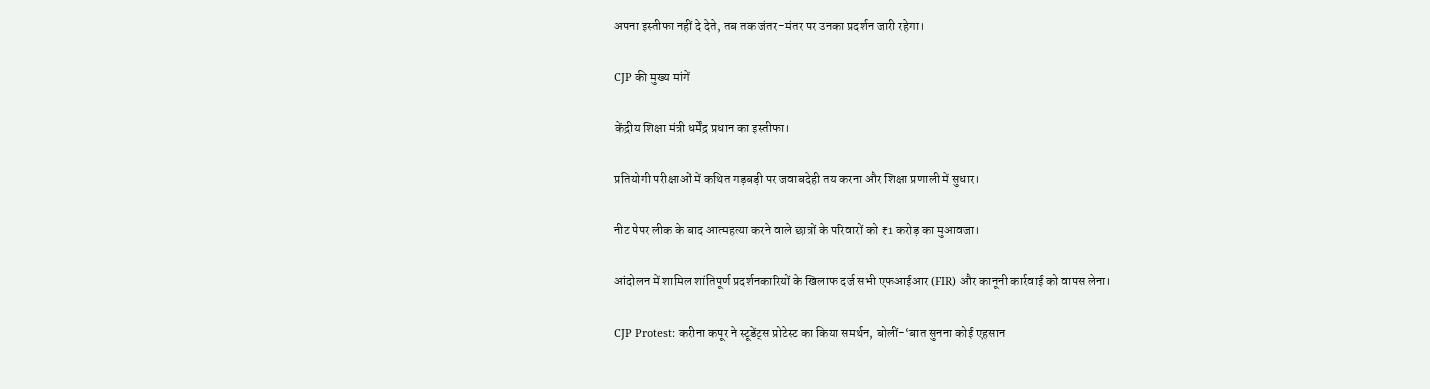अपना इस्तीफा नहीं दे देते, तब तक जंतर-मंतर पर उनका प्रदर्शन जारी रहेगा।

CJP की मुख्य मांगें

केंद्रीय शिक्षा मंत्री धर्मेंद्र प्रधान का इस्तीफा।

प्रतियोगी परीक्षाओं में कथित गड़बड़ी पर जवाबदेही तय करना और शिक्षा प्रणाली में सुधार।

नीट पेपर लीक के बाद आत्महत्या करने वाले छात्रों के परिवारों को ₹1 करोड़ का मुआवजा।

आंदोलन में शामिल शांतिपूर्ण प्रदर्शनकारियों के खिलाफ दर्ज सभी एफआईआर (FIR) और कानूनी कार्रवाई को वापस लेना।

CJP Protest: करीना कपूर ने स्टूडेंट्स प्रोटेस्ट का किया समर्थन, बोलीं-‘बात सुनना कोई एहसान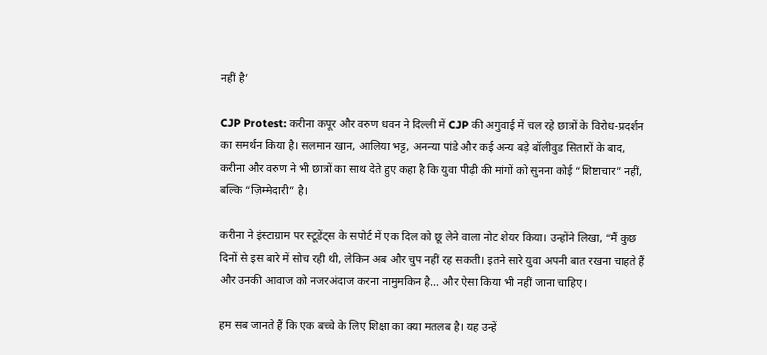नहीं है’

CJP Protest: करीना कपूर और वरुण धवन ने दिल्ली में CJP की अगुवाई में चल रहे छात्रों के विरोध-प्रदर्शन का समर्थन किया है। सलमान खान, आलिया भट्ट, अनन्या पांडे और कई अन्य बड़े बॉलीवुड सितारों के बाद, करीना और वरुण ने भी छात्रों का साथ देते हुए कहा है कि युवा पीढ़ी की मांगों को सुनना कोई “शिष्टाचार” नहीं, बल्कि “ज़िम्मेदारी” है।

करीना ने इंस्टाग्राम पर स्टूडेंट्स के सपोर्ट में एक दिल को छू लेने वाला नोट शेयर किया। उन्होंने लिखा, “मैं कुछ दिनों से इस बारे में सोच रही थी, लेकिन अब और चुप नहीं रह सकती। इतने सारे युवा अपनी बात रखना चाहते हैं और उनकी आवाज को नजरअंदाज करना नामुमकिन है… और ऐसा किया भी नहीं जाना चाहिए।

हम सब जानते हैं कि एक बच्चे के लिए शिक्षा का क्या मतलब है। यह उन्हें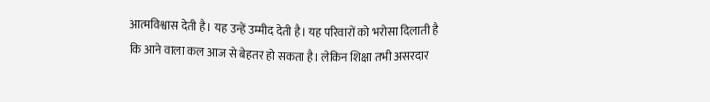आत्मविश्वास देती है। यह उन्हें उम्मीद देती है। यह परिवारों को भरोसा दिलाती है कि आने वाला कल आज से बेहतर हो सकता है। लेकिन शिक्षा तभी असरदार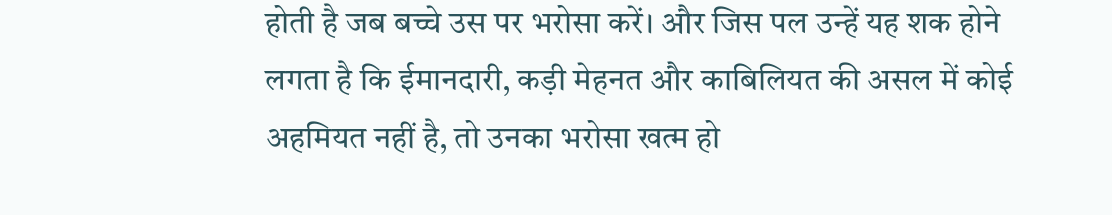होती है जब बच्चे उस पर भरोसा करें। और जिस पल उन्हें यह शक होने लगता है कि ईमानदारी, कड़ी मेहनत और काबिलियत की असल में कोई अहमियत नहीं है, तो उनका भरोसा खत्म हो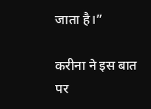जाता है।”

करीना ने इस बात पर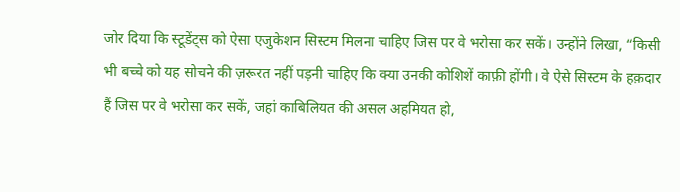जोर दिया कि स्टूडेंट्स को ऐसा एजुकेशन सिस्टम मिलना चाहिए जिस पर वे भरोसा कर सकें। उन्होंने लिखा, “किसी भी बच्चे को यह सोचने की ज़रूरत नहीं पड़नी चाहिए कि क्या उनकी कोशिशें काफ़ी होंगी। वे ऐसे सिस्टम के हक़दार हैं जिस पर वे भरोसा कर सकें, जहां काबिलियत की असल अहमियत हो,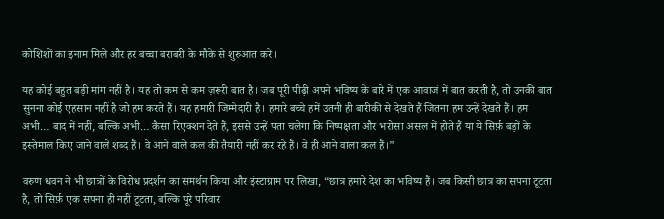कोशिशों का इनाम मिले और हर बच्चा बराबरी के मौके से शुरुआत करे।

यह कोई बहुत बड़ी मांग नहीं है। यह तो कम से कम ज़रूरी बात है। जब पूरी पीढ़ी अपने भविष्य के बारे में एक आवाजं में बात करती है, तो उनकी बात सुनना कोई एहसान नहीं है जो हम करते हैं। यह हमारी जिम्मेदारी है। हमारे बच्चे हमें उतनी ही बारीकी से देखते हैं जितना हम उन्हें देखते हैं। हम अभी… बाद में नहीं, बल्कि अभी… कैसा रिएक्शन देते हैं, इससे उन्हें पता चलेगा कि निष्पक्षता और भरोसा असल में होते हैं या ये सिर्फ़ बड़ों के इस्तेमाल किए जाने वाले शब्द हैं। वे आने वाले कल की तैयारी नहीं कर रहे हैं। वे ही आने वाला कल हैं।”

वरुण धवन ने भी छात्रों के विरोध प्रदर्शन का समर्थन किया और इंस्टाग्राम पर लिखा, “छात्र हमारे देश का भविष्य हैं। जब किसी छात्र का सपना टूटता है, तो सिर्फ़ एक सपना ही नहीं टूटता, बल्कि पूरे परिवार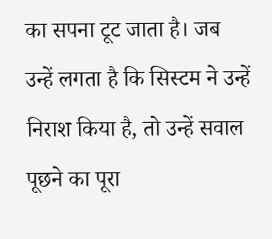का सपना टूट जाता है। जब उन्हें लगता है कि सिस्टम ने उन्हें निराश किया है, तो उन्हें सवाल पूछने का पूरा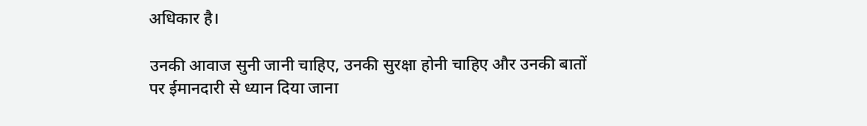अधिकार है।

उनकी आवाज सुनी जानी चाहिए, उनकी सुरक्षा होनी चाहिए और उनकी बातों पर ईमानदारी से ध्यान दिया जाना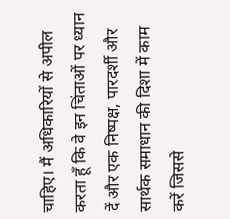चाहिए। मैं अधिकारियों से अपील करता हूँ कि वे इन चिंताओं पर ध्यान दें और एक निष्पक्ष, पारदर्शी और सार्थक समाधान की दिशा में काम करें जिससे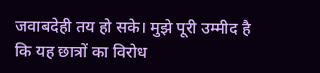जवाबदेही तय हो सके। मुझे पूरी उम्मीद है कि यह छात्रों का विरोध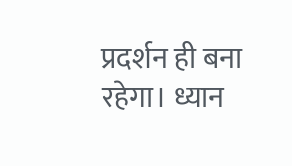प्रदर्शन ही बना रहेगा। ध्यान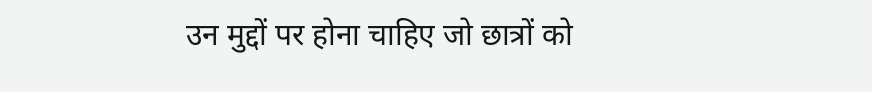उन मुद्दों पर होना चाहिए जो छात्रों को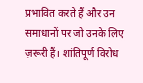प्रभावित करते हैं और उन समाधानों पर जो उनके लिए ज़रूरी हैं। शांतिपूर्ण विरोध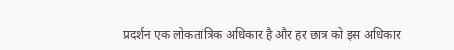प्रदर्शन एक लोकतांत्रिक अधिकार है और हर छात्र को इस अधिकार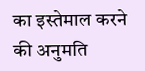का इस्तेमाल करने की अनुमति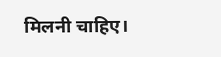मिलनी चाहिए।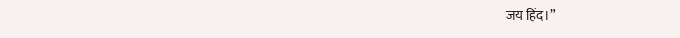जय हिंद।”